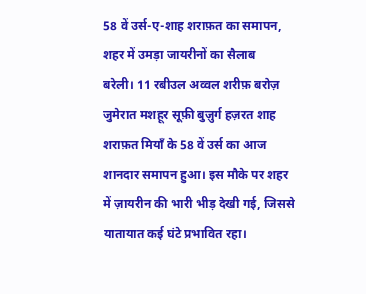58 वें उर्स-ए-शाह शराफ़त का समापन, शहर में उमड़ा जायरीनों का सैलाब
बरेली। 11 रबीउल अव्वल शरीफ़ बरोज़ जुमेरात मशहूर सूफ़ी बुज़ुर्ग हज़रत शाह शराफ़त मियाँ के 58 वें उर्स का आज शानदार समापन हुआ। इस मौके पर शहर में ज़ायरीन की भारी भीड़ देखी गई, जिससे यातायात कई घंटे प्रभावित रहा।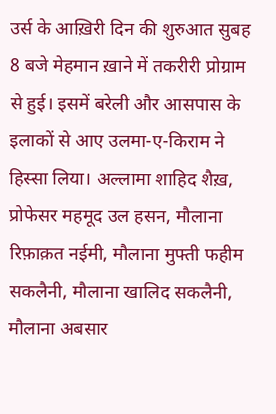उर्स के आख़िरी दिन की शुरुआत सुबह 8 बजे मेहमान ख़ाने में तकरीरी प्रोग्राम से हुई। इसमें बरेली और आसपास के इलाकों से आए उलमा-ए-किराम ने हिस्सा लिया। अल्लामा शाहिद शैख़, प्रोफेसर महमूद उल हसन, मौलाना रिफ़ाक़त नईमी, मौलाना मुफ्ती फहीम सकलैनी, मौलाना खालिद सकलैनी, मौलाना अबसार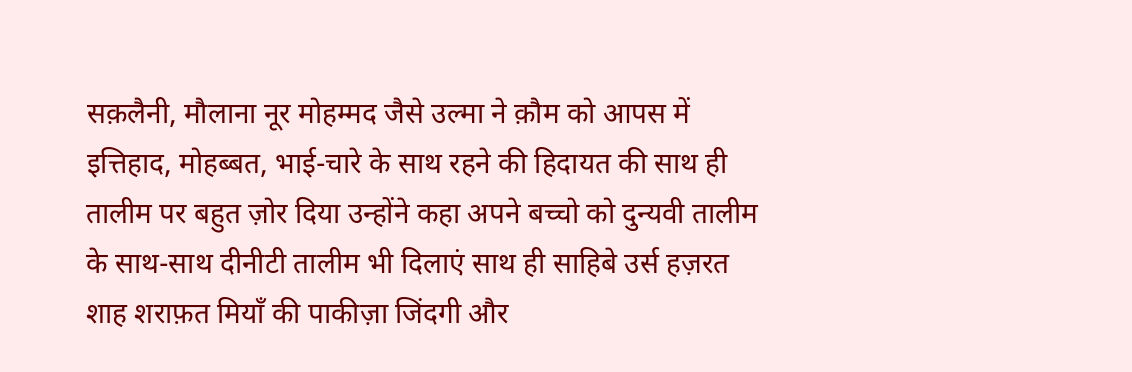सक़लैनी, मौलाना नूर मोहम्मद जैसे उल्मा ने क़ौम को आपस में इत्तिहाद, मोहब्बत, भाई-चारे के साथ रहने की हिदायत की साथ ही तालीम पर बहुत ज़ोर दिया उन्होंने कहा अपने बच्चो को दुन्यवी तालीम के साथ-साथ दीनीटी तालीम भी दिलाएं साथ ही साहिबे उर्स हज़रत शाह शराफ़त मियाँ की पाकीज़ा जिंदगी और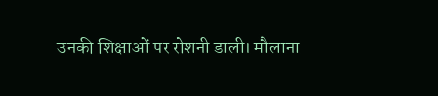उनकी शिक्षाओं पर रोशनी डाली। मौलाना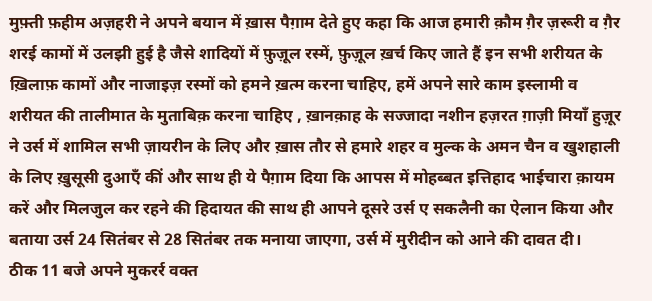मुफ़्ती फ़हीम अज़हरी ने अपने बयान में ख़ास पैग़ाम देते हुए कहा कि आज हमारी क़ौम ग़ैर ज़रूरी व ग़ैर शरई कामों में उलझी हुई है जैसे शादियों में फ़ुज़ूल रस्में, फ़ुज़ूल ख़र्च किए जाते हैं इन सभी शरीयत के ख़िलाफ़ कामों और नाजाइज़ रस्मों को हमने ख़त्म करना चाहिए, हमें अपने सारे काम इस्लामी व शरीयत की तालीमात के मुताबिक़ करना चाहिए , ख़ानक़ाह के सज्जादा नशीन हज़रत ग़ाज़ी मियाँ हुज़ूर ने उर्स में शामिल सभी ज़ायरीन के लिए और ख़ास तौर से हमारे शहर व मुल्क के अमन चैन व खुशहाली के लिए ख़ुसूसी दुआएँ कीं और साथ ही ये पैग़ाम दिया कि आपस में मोहब्बत इत्तिहाद भाईचारा क़ायम करें और मिलजुल कर रहने की हिदायत की साथ ही आपने दूसरे उर्स ए सकलैनी का ऐलान किया और बताया उर्स 24 सितंबर से 28 सितंबर तक मनाया जाएगा, उर्स में मुरीदीन को आने की दावत दी।
ठीक 11 बजे अपने मुकरर्र वक्त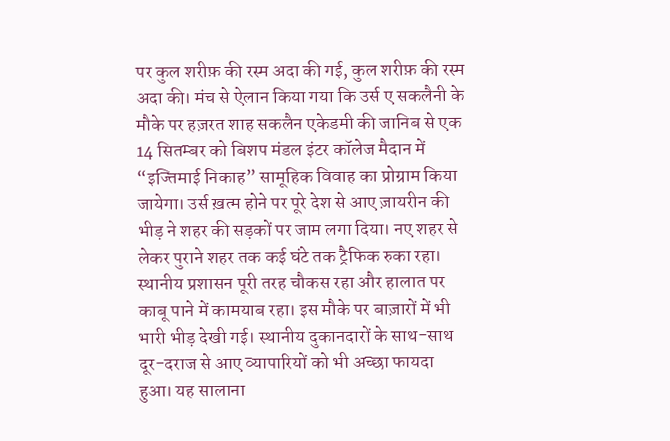पर कुल शरीफ़ की रस्म अदा की गई, कुल शरीफ़ की रस्म अदा की। मंच से ऐलान किया गया कि उर्स ए सकलैनी के मौके पर हज़रत शाह सकलैन एकेडमी की जानिब से एक 14 सितम्बर को बिशप मंडल इंटर कॉलेज मैदान में “इज्तिमाई निकाह” सामूहिक विवाह का प्रोग्राम किया जायेगा। उर्स ख़त्म होने पर पूरे देश से आए ज़ायरीन की भीड़ ने शहर की सड़कों पर जाम लगा दिया। नए शहर से लेकर पुराने शहर तक कई घंटे तक ट्रैफिक रुका रहा। स्थानीय प्रशासन पूरी तरह चौकस रहा और हालात पर काबू पाने में कामयाब रहा। इस मौके पर बाज़ारों में भी भारी भीड़ देखी गई। स्थानीय दुकानदारों के साथ-साथ दूर-दराज से आए व्यापारियों को भी अच्छा फायदा हुआ। यह सालाना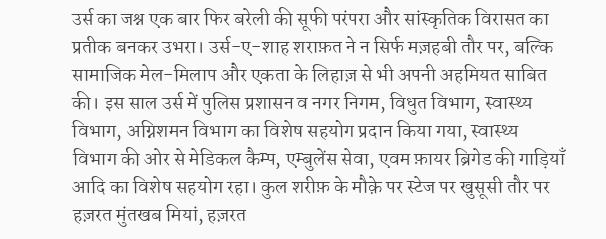उर्स का जश्न एक बार फिर बरेली की सूफी परंपरा और सांस्कृतिक विरासत का प्रतीक बनकर उभरा। उर्स-ए-शाह शराफ़त ने न सिर्फ मज़हबी तौर पर, बल्कि सामाजिक मेल-मिलाप और एकता के लिहाज़ से भी अपनी अहमियत साबित की। इस साल उर्स में पुलिस प्रशासन व नगर निगम, विधुत विभाग, स्वास्थ्य विभाग, अग्निशमन विभाग का विशेष सहयोग प्रदान किया गया, स्वास्थ्य विभाग की ओर से मेडिकल कैम्प, एम्बुलेंस सेवा, एवम फ़ायर ब्रिगेड की गाड़ियाँ आदि का विशेष सहयोग रहा। कुल शरीफ़ के मौक़े पर स्टेज पर खुसूसी तौर पर हज़रत मुंतखब मियां, हज़रत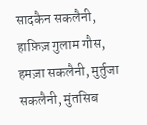सादकैन सकलैनी, हाफ़िज़ गुलाम गौस, हमज़ा सकलैनी, मुर्तुजा सकलैनी, मुंतसिब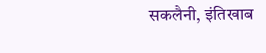सकलैनी, इंतिखाब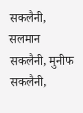सकलैनी, सलमान सकलैनी, मुनीफ सकलैनी,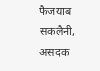फैजयाब सकलैनी, असदक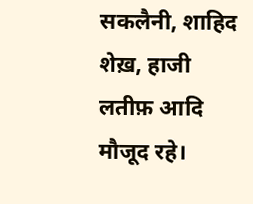सकलैनी, शाहिद शेख़, हाजी लतीफ़ आदि मौजूद रहे।